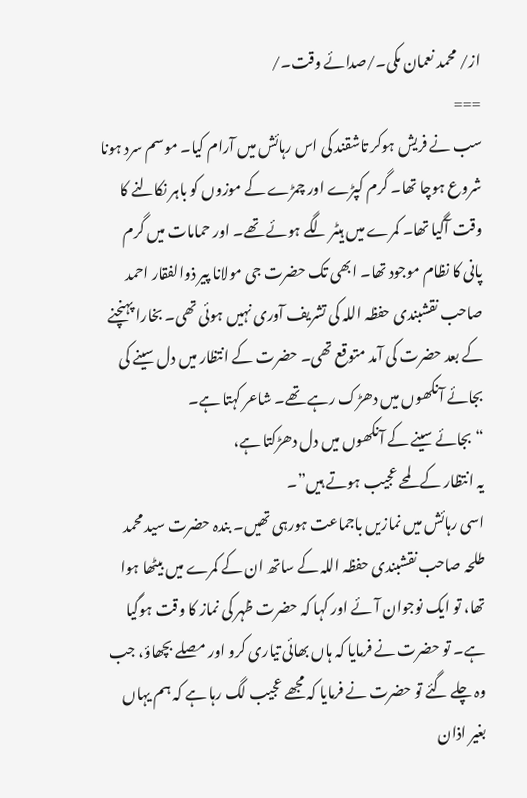از/ محمد نعمان مکی۔/صدائے وقت۔/
===
سب نے فریش ہوکر تاشقند کی اس رہاںٔش میں آرام کیا۔ موسم سرد ہونا شروع ہوچا تھا۔ گرم کپڑے اور چمڑے کے موزوں کو باہر نکالنے کا وقت آگیا تھا۔ کمرے میں ہیٹر لگے ہوںٔے تھے۔ اور حمامات میں گرم پانی کا نظام موجود تھا۔ ابھی تک حضرت جی مولانا پیر ذوالفقار احمد صاحب نقشبندی حفظہ اللہ کی تشریف آوری نہیں ہوںٔی تھی۔ بخارا پہنچنے کے بعد حضرت کی آمد متوقع تھی۔ حضرت کے انتظار میں دل سینے کی بجائے آنکھوں میں دھڑک رہے تھے۔ شاعر کہتا ہے۔
“بجائے سینے کے آنکھوں میں دل دھڑکتا ہے،
یہ انتظار کے لمحے عجیب ہوتے ہیں”۔
اسی رہائش میں نمازیں باجماعت ہورہی تھیں۔ بندہ حضرت سید محمد طلحہ صاحب نقشبندی حفظہ اللہ کے ساتھ ان کے کمرے میں بیٹھا ہوا تھا، تو ایک نوجوان آںٔے اور کہا کہ حضرت ظہر کی نماز کا وقت ہوگیا ہے۔ تو حضرت نے فرمایا کہ ہاں بھائی تیاری کرو اور مصلے بچھاؤ، جب وہ چلے گںٔے تو حضرت نے فرمایا کہ مجھے عجیب لگ رہا ہے کہ ہم یہاں بغیر اذان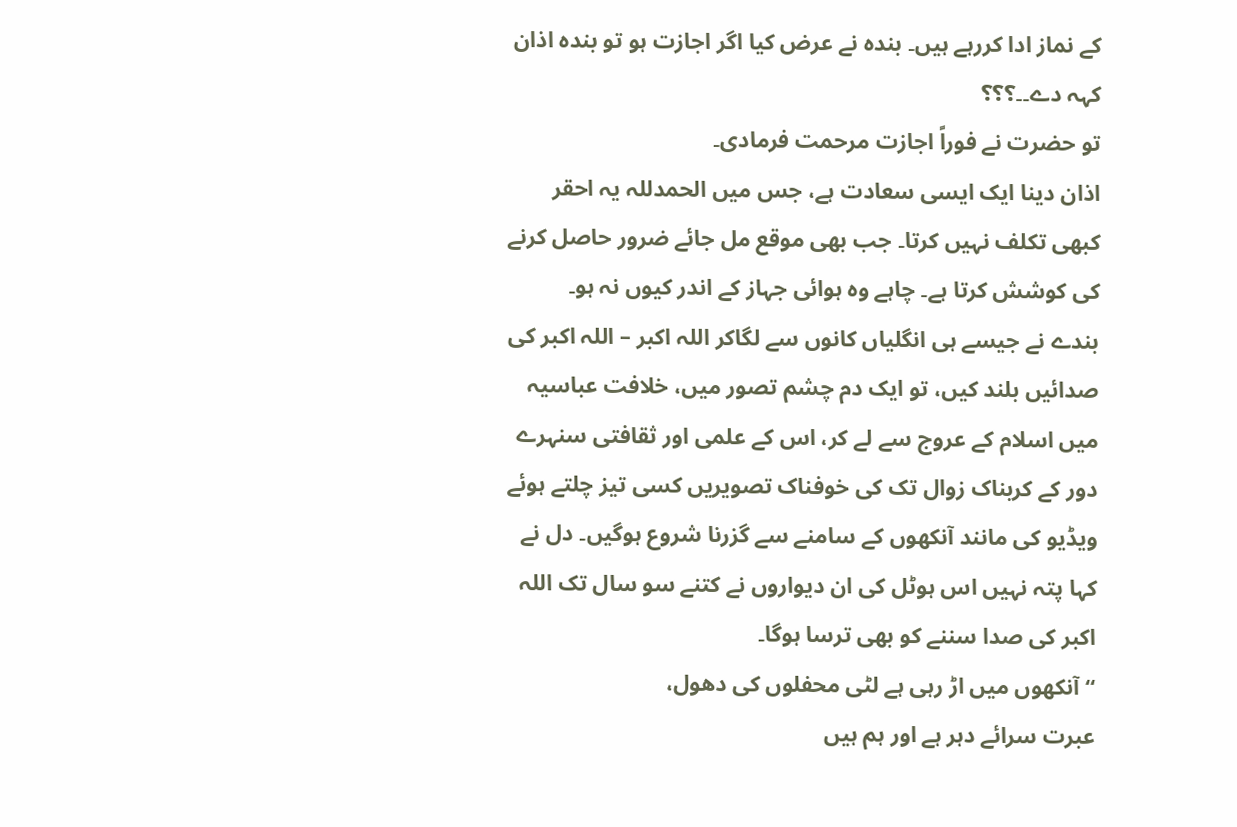کے نماز ادا کررہے ہیں۔ بندہ نے عرض کیا اگر اجازت ہو تو بندہ اذان کہہ دے۔۔؟؟؟
تو حضرت نے فوراً اجازت مرحمت فرمادی۔
اذان دینا ایک ایسی سعادت ہے، جس میں الحمدللہ یہ احقر کبھی تکلف نہیں کرتا۔ جب بھی موقع مل جاںٔے ضرور حاصل کرنے کی کوشش کرتا ہے۔ چاہے وہ ہوائی جہاز کے اندر کیوں نہ ہو۔
بندے نے جیسے ہی انگلیاں کانوں سے لگاکر اللہ اکبر – اللہ اکبر کی صداںٔیں بلند کیں، تو ایک دم چشم تصور میں، خلافت عباسیہ میں اسلام کے عروج سے لے کر، اس کے علمی اور ثقافتی سنہرے دور کے کربناک زوال تک کی خوفناک تصویریں کسی تیز چلتے ہوںٔے ویڈیو کی مانند آنکھوں کے سامنے سے گزرنا شروع ہوگیں۔ دل نے کہا پتہ نہیں اس ہوٹل کی ان دیواروں نے کتنے سو سال تک اللہ اکبر کی صدا سننے کو بھی ترسا ہوگا۔
“آنکھوں میں اڑ رہی ہے لٹی محفلوں کی دھول،
عبرت سرائے دہر ہے اور ہم ہیں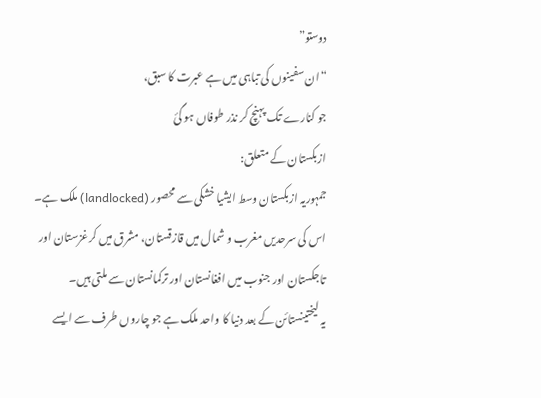دوستو”
“ان سفینوں کی تباہی میں ہے عبرت کا سبق،
جو کنارے تک پہنچ کر نذر طوفاں ہو گئ
ازبکستان کے متعلق:
جمہوریہ ازبکستان وسط ایشیا خشکی سے محصور (landlocked) ملک ہے۔ اس کی سرحدیں مغرب و شمال میں قازقستان، مشرق میں کرغزستان اور تاجکستان اور جنوب میں افغانستان اور ترکمانستان سے ملتی ہیں۔
یہ لیختینستائن کے بعد دنیا کا واحد ملک ہے جو چاروں طرف سے ایسے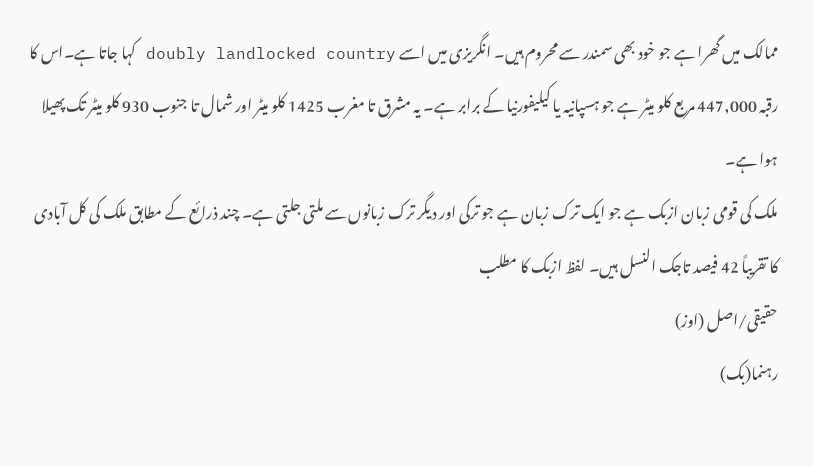ممالک میں گھرا ہے جو خود بھی سمندر سے محروم ہیں۔ انگریزی میں اسے doubly landlocked country کہا جاتا ہے۔اس کا رقبہ 447,000 مربع کلو میٹر ہے جو ہسپانیہ یا کیلیفورنیا کے برابر ہے۔ یہ مشرق تا مغرب 1425 کلو میٹر اور شمال تا جنوب 930 کلو میٹر تک پھیلا ہوا ہے۔
ملک کی قومی زبان ازبک ہے جو ایک ترک زبان ہے جو ترکی اور دیگر ترک زبانوں سے ملتی جلتی ہے۔ چند ذرائع کے مطابق ملک کی کل آبادی کا تقریباً 42 فیصد تاجک النسل ہیں۔ لفظ ازبک کا مطلب
حقیقی/اصل (اوز)
رہنما(بک)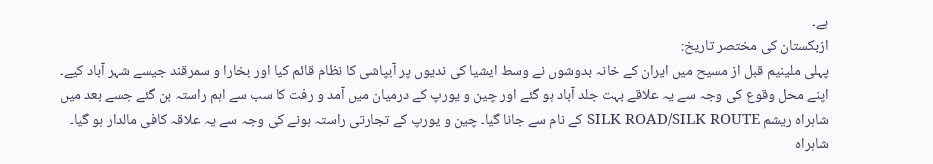ہے۔
ازبکستان کی مختصر تاریخ:
پہلی ملینیم قبل از مسیح میں ایران کے خانہ بدوشوں نے وسط ایشیا کی ندیوں پر آبپاشی کا نظام قائم کیا اور بخارا و سمرقند جیسے شہر آباد کیے۔ اپنے محل وقوع کی وجہ سے یہ علاقے بہت جلد آباد ہو گئے اور چین و یورپ کے درمیان میں آمد و رفت کا سب سے اہم راستہ بن گئے جسے بعد میں شاہراہ ریشم SILK ROAD/SILK ROUTE کے نام سے جانا گیا۔ چین و یورپ کے تجارتی راستہ ہونے کی وجہ سے یہ علاقہ کافی مالدار ہو گیا۔
شاہراہ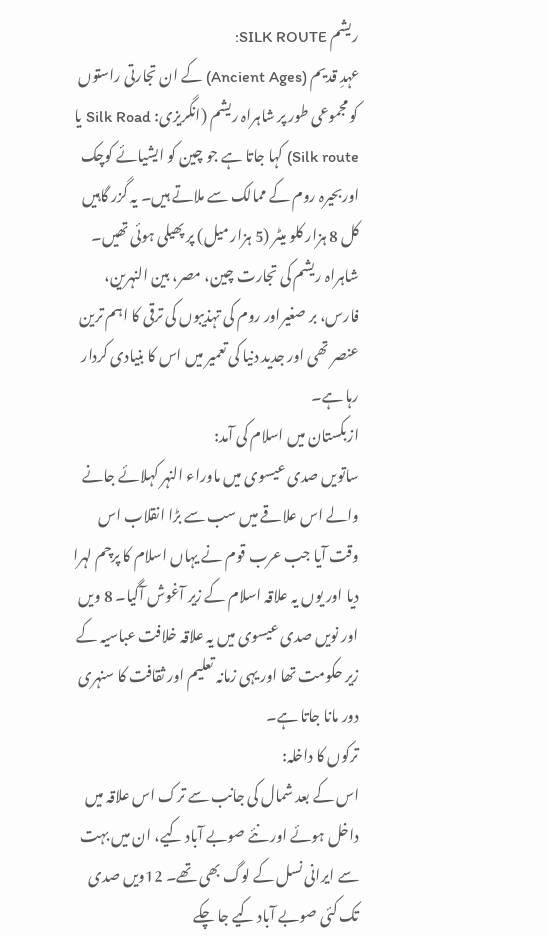ریشم SILK ROUTE:
عہدِ قدیم (Ancient Ages) کے ان تجارتی راستوں کو مجموعی طور پر شاہراہ ریشم (انگریزی: Silk Road یا Silk route) کہا جاتا ہے جو چین کو ایشیائے کوچک اوربحیرہ روم کے ممالک سے ملاتے ہیں۔ یہ گزر گاہیں کل 8 ہزار کلو میٹر (5 ہزار میل) پر پھیلی ہوئی تھیں۔ شاہراہ ریشم کی تجارت چین، مصر، بین النہرین، فارس، بر صغیراور روم کی تہذیبوں کی ترقی کا اہم ترین عنصر تھی اور جدید دنیا کی تعمیر میں اس کا بنیادی کردار رہا ہے۔
ازبکستان میں اسلام کی آمد:
ساتویں صدی عیسوی میں ماوراء النہر کہلائے جانے والے اس علاقے میں سب سے بڑا انقلاب اس وقت آیا جب عرب قوم نے یہاں اسلام کا پرچم لہرا دیا اور یوں یہ علاقہ اسلام کے زیر آغوش آگیا۔ 8 ویں اور نویں صدی عیسوی میں یہ علاقہ خلافت عباسیہ کے زیر حکومت تھا اور یہی زمانہ تعلیم اور ثقافت کا سنہری دور مانا جاتا ہے۔
ترکوں کا داخلہ:
اس کے بعد شمال کی جانب سے ترک اس علاقہ میں داخل ہوںٔے اور نئے صوبے آباد کیے، ان میں بہت سے ایرانی نسل کے لوگ بھی تھے۔ 12ویں صدی تک کئی صوبے آباد کیے جا چکے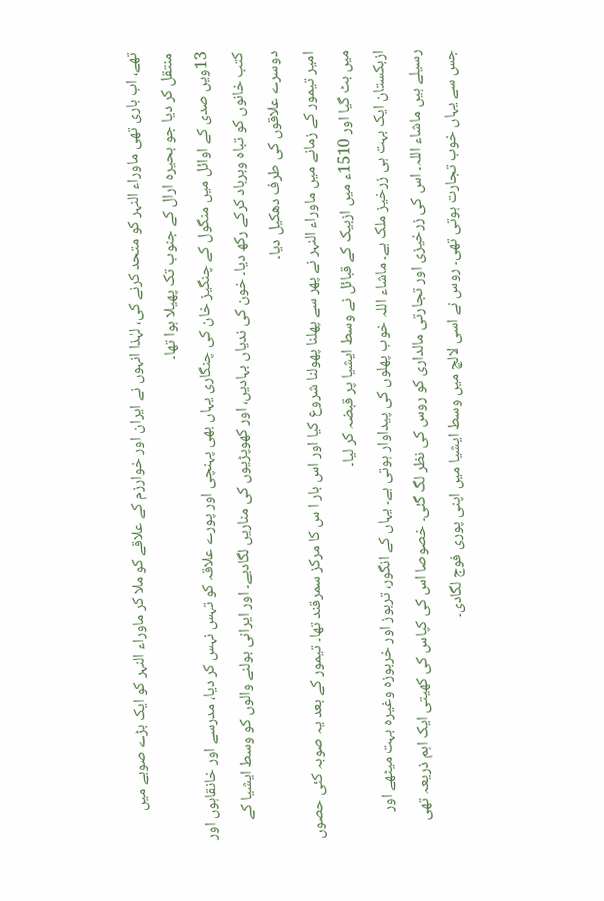تھے، اب باری تھی ماوراء النہر کو متحد کرنے کی، لہٰذا انہوں نے ایران اور خوارزم کے علاقے کو ملا کر ماوراء النہر کو ایک بڑے صوبے میں منتقل کر دیا جو بحیرہ ارال کے جنوب تک پھیلا ہوا تھا۔
13ویں صدی کے اوائل میں منگول کے چنگیز خان کی چنگاری یہاں بھی پہنچی اور پورے علاقہ کو تہس نہس کر دیا، مدرسے اور خانقاہوں اور کتب خانوں کو تباہ وبرباد کرکے رکھ دیا۔ خون کی ندیاں بہادیں، اور کھوپڑیوں کی مناریں لگادیے۔ اور ایرانی بولنے والوں کو وسط ایشیا کے دوسرے علاقوں کی طرف دھکیل دیا۔
امیر تیمور کے زمانے میں ماوراء النہر نے پھر سے پھلنا پھولنا شروع کیا اور اس بار ا س کا مرکز سمرقند تھا۔ تیمور کے بعد یہ صوبہ کئی حصوں میں بٹ گیا اور 1510ء میں ازبیک کے قبائل نے وسط ایشیا پر قبضہ کر لیا۔
ازبکستان ایک بہت ہی زرخیز ملک ہے۔ ماشاء اللہ خوب پھلوں کی پیداوار ہوتی ہے۔ یہاں کے انگور، تربوز اور خربوزہ وغیرہ بہت میٹھے اور رسیلے ہیں ماشاء اللہ۔ اس کی زرخیزی اور تجارتی مالداری کو روس کی نظر لگ گئی۔ خصوصا اس کی کپاس کی کھیتی ایک اہم ذریعہ تھی جس سے یہاں خوب تجارت ہوتی تھی۔ روس نے اسی لالچ میں وسط ایشیا میں اپنی پوری فوج لگادی۔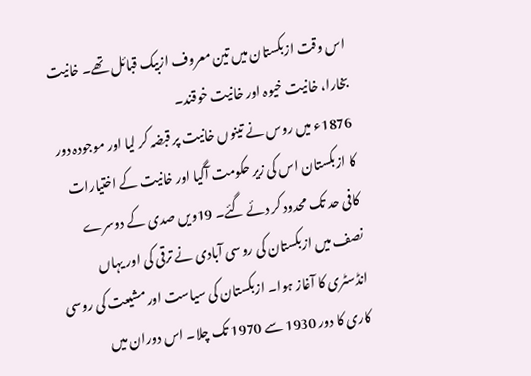اس وقت ازبکستان میں تین معروف ازبیک قبائل تھے۔ خانیت بخارا، خانیت خیوہ اور خانیت خوقند۔
1876ء میں روس نے تینوں خانیت پر قبضہ کر لیا اور موجودہ دور کا ازبکستان اس کی زیر حکومت آگیا اور خانیت کے اختیارات کافی حد تک محدود کر دئے گئے۔ 19ویں صدی کے دوسرے نصف میں ازبکستان کی روسی آبادی نے ترقی کی اور یہاں انڈسٹری کا آغاز ہوا۔ ازبکستان کی سیاست اور مشیعت کی روسی کاری کا دور 1930 سے 1970 تک چلا۔ اس دوران میں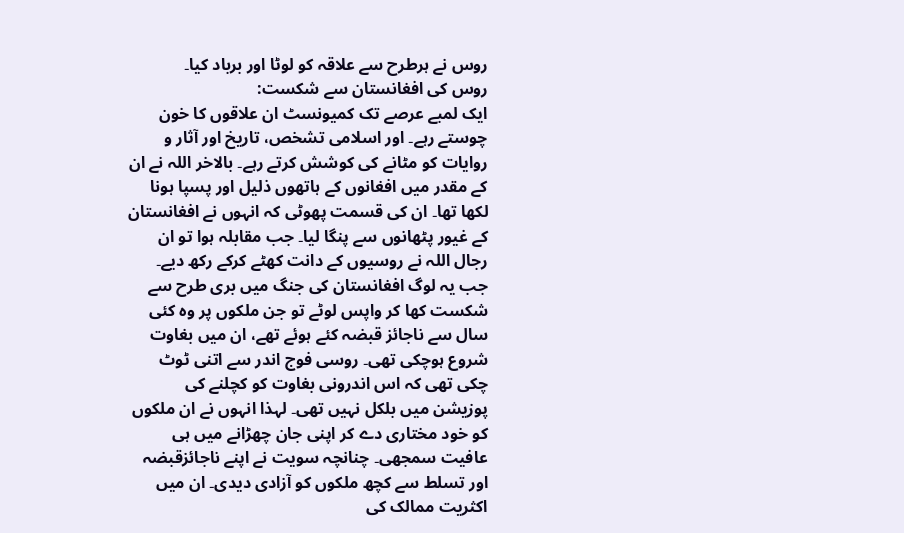روس نے ہرطرح سے علاقہ کو لوٹا اور برباد کیا۔
روس کی افغانستان سے شکست:
ایک لمبے عرصے تک کمیونسٹ ان علاقوں کا خون چوستے رہے۔ اور اسلامی تشخص، تاریخ اور آثار و روایات کو مٹانے کی کوشش کرتے رہے۔ بالاخر اللہ نے ان کے مقدر میں افغانوں کے ہاتھوں ذلیل اور پسپا ہونا لکھا تھا۔ ان کی قسمت پھوٹی کہ انہوں نے افغانستان کے غیور پٹھانوں سے پنگا لیا۔ جب مقابلہ ہوا تو ان رجال اللہ نے روسیوں کے دانت کھٹے کرکے رکھ دیے۔ جب یہ لوگ افغانستان کی جنگ میں بری طرح سے شکست کھا کر واپس لوٹے تو جن ملکوں پر وہ کںٔی سال سے ناجاںٔز قبضہ کںٔے ہوںٔے تھے، ان میں بغاوت شروع ہوچکی تھی۔ روسی فوج اندر سے اتنی ٹوٹ چکی تھی کہ اس اندرونی بغاوت کو کچلنے کی پوزیشن میں بلکل نہیں تھی۔ لہذا انہوں نے ان ملکوں کو خود مختاری دے کر اپنی جان چھڑانے میں ہی عافیت سمجھی۔ چنانچہ سویت نے اپنے ناجائزقبضہ اور تسلط سے کچھ ملکوں کو آزادی دیدی۔ ان میں اکثریت ممالک کی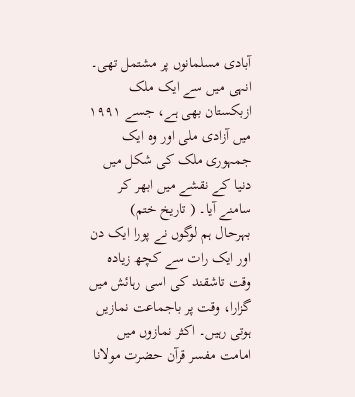آبادی مسلمانوں پر مشتمل تھی۔ انہی میں سے ایک ملک ازبکستان بھی ہے، جسے ١٩٩١ میں آزادی ملی اور وہ ایک جمہوری ملک کی شکل میں دنیا کے نقشے میں ابھر کر سامنے آیا۔ ( تاریخ ختم)
بہرحال ہم لوگوں نے پورا ایک دن اور ایک رات سے کچھ زیادہ وقت تاشقند کی اسی رہائش میں گزارا، وقت پر باجماعت نمازیں ہوتی رہیں۔ اکثر نمازوں میں امامت مفسر قرآن حضرت مولانا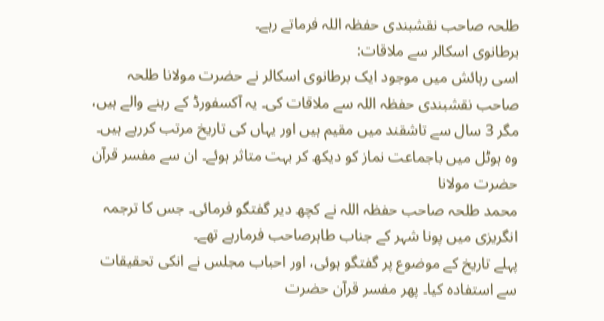طلحہ صاحب نقشبندی حفظہ اللہ فرماتے رہے۔
برطانوی اسکالر سے ملاقات:
اسی رہائش میں موجود ایک برطانوی اسکالر نے حضرت مولانا طلحہ صاحب نقشبندی حفظہ اللہ سے ملاقات کی۔ یہ آکسفورڈ کے رہنے والے ہیں، مگر 3 سال سے تاشقند میں مقیم ہیں اور یہاں کی تاریخ مرتب کررہے ہیں۔
وہ ہوٹل میں باجماعت نماز کو دیکھ کر بہت متاثر ہوئے۔ ان سے مفسر قرآن حضرت مولانا
محمد طلحہ صاحب حفظہ اللہ نے کچھ دیر گفتگو فرمائی۔ جس کا ترجمہ انگریزی میں پونا شہر کے جناب طاہرصاحب فرمارہے تھے۔
پہلے تاریخ کے موضوع پر گفتگو ہوںٔی، اور احباب مجلس نے انکی تحقیقات سے استفادہ کیا۔ پھر مفسر قرآن حضرت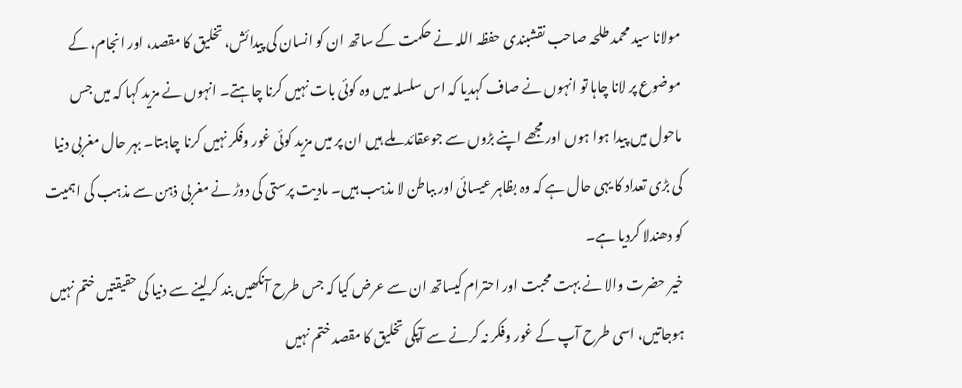مولانا سید محمد طلحہ صاحب نقشبندی حفظہ اللہ نے حکمت کے ساتھ ان کو انسان کی پیدائش، تخلیق کا مقصد، اور انجام، کے موضوع پر لانا چاہا تو انہوں نے صاف کہدیا کہ اس سلسلہ میں وہ کوئی بات نہیں کرنا چاہتے۔ انہوں نے مزید کہا کہ میں جس ماحول میں پیدا ہوا ہوں اور مجھے اپنے بڑوں سے جوعقائد ملے ہیں ان پر میں مزید کوئی غور وفکر نہیں کرنا چاہتا۔ بہر حال مغربی دنیا کی بڑی تعداد کا یہی حال ہے کہ وہ بظاہر عیسائی اور بباطن لا مذہب ہیں۔ مادیت پرستی کی دوڑ نے مغربی ذہن سے مذہب کی اہمیت کو دھندلا کردیا ہے۔
خیر حضرت والا نے بہت محبت اور احترام کیساتھ ان سے عرض کیا کہ جس طرح آنکھیں بند کرلینے سے دنیا کی حقیقتیں ختم نہیں ہوجاتیں، اسی طرح آپ کے غور وفکر نہ کرنے سے آپکی تخلیق کا مقصد ختم نہیں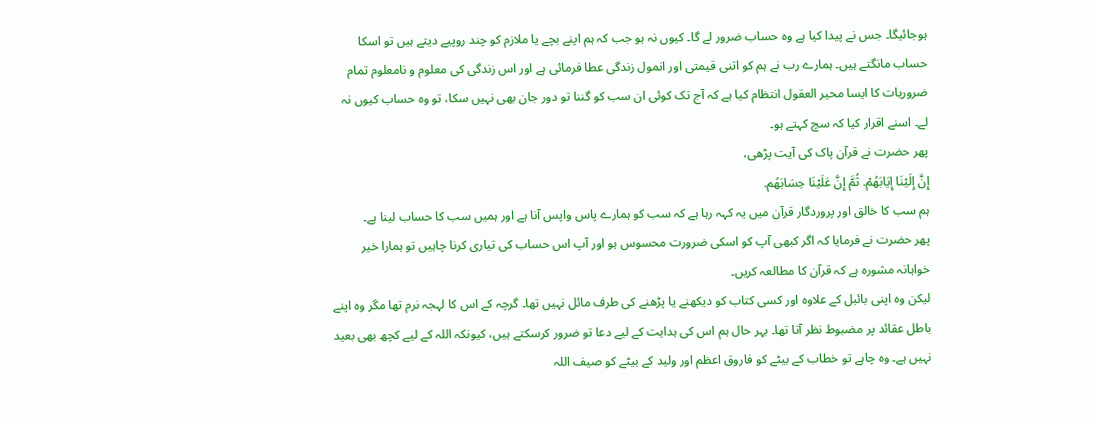ہوجائیگا۔ جس نے پیدا کیا ہے وہ حساب ضرور لے گا۔ کیوں نہ ہو جب کہ ہم اپنے بچے یا ملازم کو چند روپیے دیتے ہیں تو اسکا حساب مانگتے ہیں۔ ہمارے رب نے ہم کو اتنی قیمتی اور انمول زندگی عطا فرمائی ہے اور اس زندگی کی معلوم و نامعلوم تمام ضروریات کا ایسا محیر العقول انتظام کیا ہے کہ آج تک کوئی ان سب کو گننا تو دور جان بھی نہیں سکا، تو وہ حساب کیوں نہ لے۔ اسنے اقرار کیا کہ سچ کہتے ہو۔
پھر حضرت نے قرآن پاک کی آیت پڑھی،
إِنَّ إِلَيْنَا إِيَابَهُمْ. ثُمَّ إِنَّ عَلَيْنَا حِسَابَهُم.
ہم سب کا خالق اور پروردگار قرآن میں یہ کہہ رہا ہے کہ سب کو ہمارے پاس واپس آنا ہے اور ہمیں سب کا حساب لینا ہے۔
پھر حضرت نے فرمایا کہ اگر کبھی آپ کو اسکی ضرورت محسوس ہو اور آپ اس حساب کی تیاری کرنا چاہیں تو ہمارا خیر خواہانہ مشورہ ہے کہ قرآن کا مطالعہ کریں۔
لیکن وہ اپنی باںٔبل کے علاوہ اور کسی کتاب کو دیکھنے یا پڑھنے کی طرف ماںٔل نہیں تھا۔ گرچہ کے اس کا لہجہ نرم تھا مگر وہ اپنے باطل عقائد پر مضبوط نظر آتا تھا۔ بہر حال ہم اس کی ہدایت کے لیے دعا تو ضرور کرسکتے ہیں، کیونکہ اللہ کے لیے کچھ بھی بعید نہیں ہے۔ وہ چاہے تو خطاب کے بیٹے کو فاروق اعظم اور ولید کے بیٹے کو صیف اللہ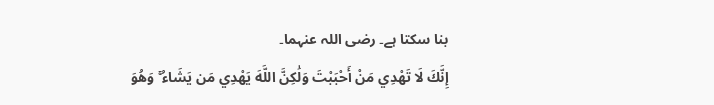بنا سکتا ہے۔ رضی اللہ عنہما۔
إِنَّكَ لَا تَهْدِي مَنْ أَحْبَبْتَ وَلَٰكِنَّ اللَّهَ يَهْدِي مَن يَشَاءُ ۚ وَهُوَ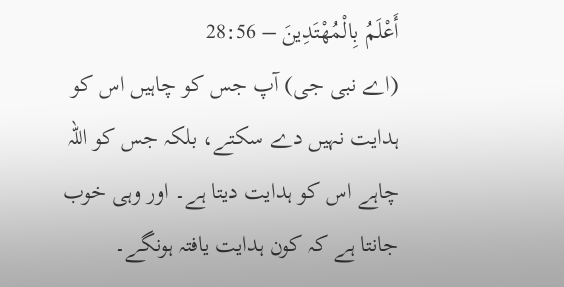أَعْلَمُ بِالْمُهْتَدِينَ – 28:56
(اے نبی جی) آپ جس کو چاہیں اس کو ہدایت نہیں دے سکتے، بلکہ جس کو اللہ چاہے اس کو ہدایت دیتا ہے۔ اور وہی خوب جانتا ہے کہ کون ہدایت یافتہ ہونگے۔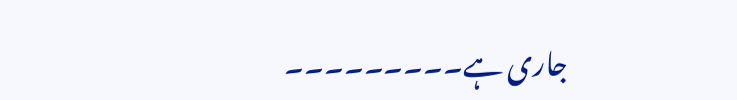جاری ہے۔۔۔۔۔۔۔۔۔